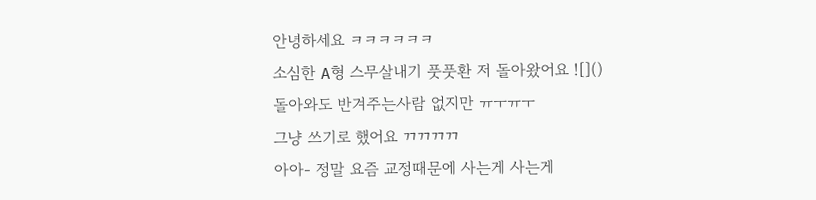안녕하세요 ㅋㅋㅋㅋㅋㅋ
소심한 A형 스무살내기 풋풋환 저 돌아왔어요 ![]()
돌아와도 반겨주는사람 없지만 ㅠㅜㅠㅜ
그냥 쓰기로 했어요 ㄲㄲㄲㄲ
아아- 정말 요즘 교정때문에 사는게 사는게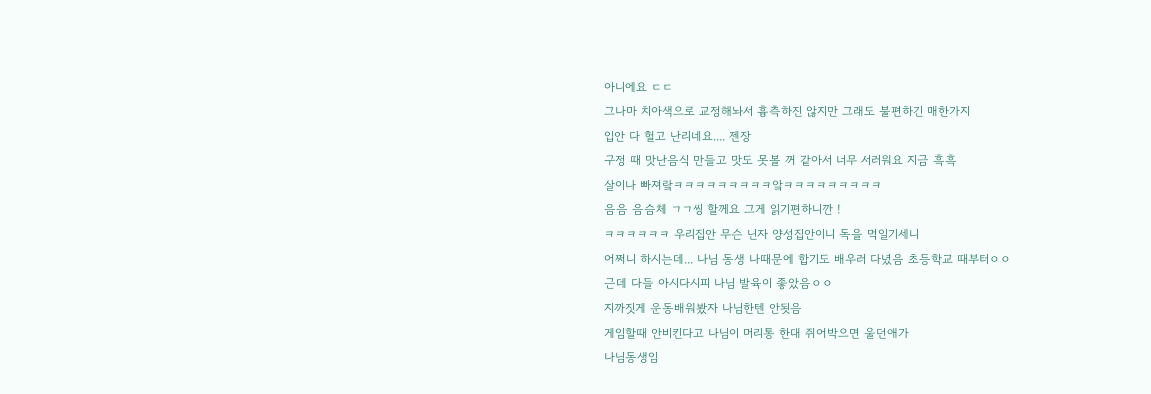아니에요 ㄷㄷ
그나마 치아색으로 교정해놔서 흉측하진 않지만 그래도 불편하긴 매한가지
입안 다 헐고 난리네요.... 젠장
구정 때 맛난음식 만들고 맛도 못볼 꺼 같아서 너무 서러워요 지금 흑흑
살이나 빠져랔ㅋㅋㅋㅋㅋㅋㅋㅋㅋ앜ㅋㅋㅋㅋㅋㅋㅋㅋㅋ
음음 음슴체 ㄱㄱ씽 할께요 그게 읽기편하니깐 !
ㅋㅋㅋㅋㅋㅋ 우리집안 무슨 닌자 양성집안이니 독을 먹일기세니
어쩌니 하시는데... 나님 동생 나때문에 합기도 배우러 다녔음 초등학교 때부터ㅇㅇ
근데 다들 아시다시피 나님 발육이 좋았음ㅇㅇ
지까짓게 운동배워봤자 나님한텐 안됫음
게임할때 안비킨다고 나님이 머리통 한대 쥐어박으면 울던애가
나님동생임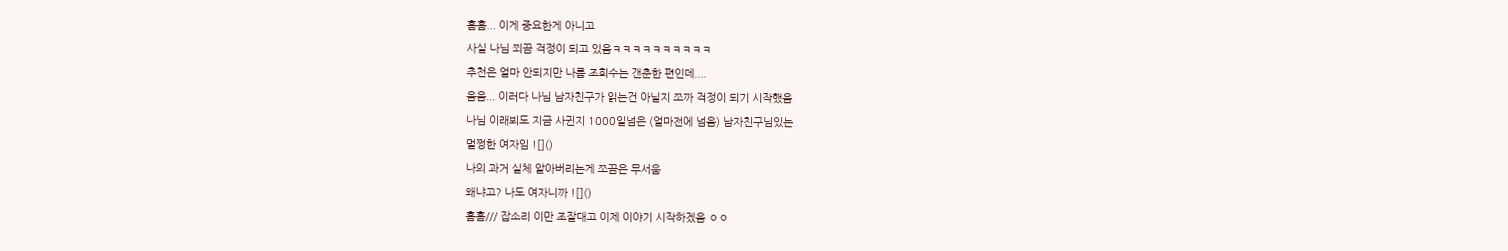흠흠... 이게 중요한게 아니고
사실 나님 쬐끔 걱정이 되고 있음ㅋㅋㅋㅋㅋㅋㅋㅋㅋㅋ
추천은 얼마 안되지만 나름 조회수는 갠춘한 편인데....
음음... 이러다 나님 남자친구가 읽는건 아닐지 쪼까 걱정이 되기 시작했음
나님 이래뵈도 지금 사귄지 1000일넘은 (얼마전에 넘음) 남자친구님있는
멀쩡한 여자임 ![]()
나의 과거 실체 알아버리는게 쪼끔은 무서움
왜냐고? 나도 여자니까 ![]()
흠흠/// 잡소리 이만 조잘대고 이제 이야기 시작하겠음 ㅇㅇ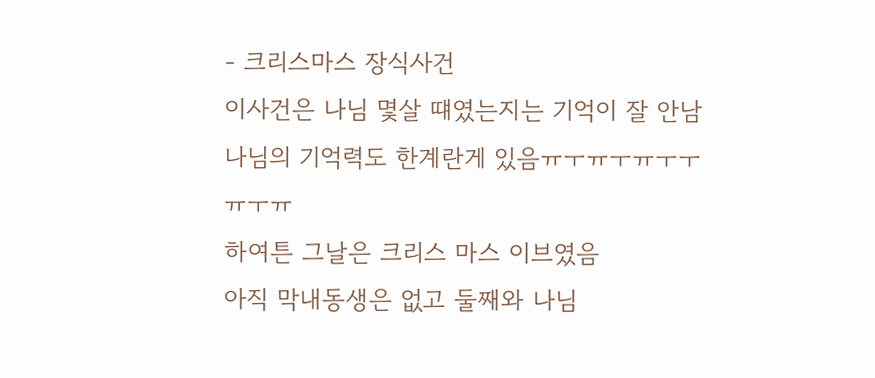- 크리스마스 장식사건
이사건은 나님 몇살 떄였는지는 기억이 잘 안남
나님의 기억력도 한계란게 있음ㅠㅜㅠㅜㅠㅜㅜㅠㅜㅠ
하여튼 그날은 크리스 마스 이브였음
아직 막내동생은 없고 둘째와 나님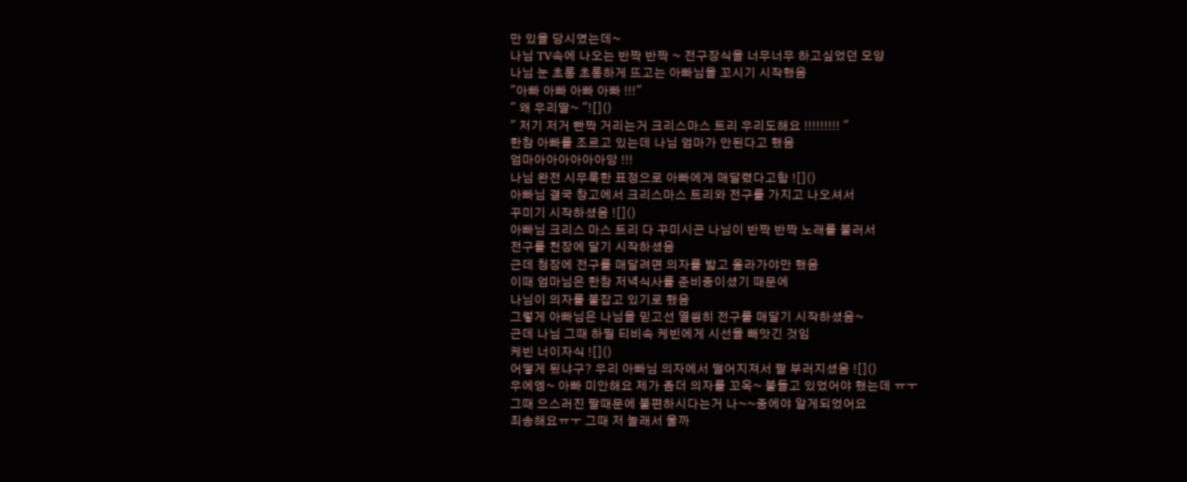만 있을 당시였는데~
나님 TV속에 나오는 반짝 반짝 ~ 전구장식을 너무너무 하고싶었던 모양
나님 눈 초롱 초롱하게 뜨고는 아빠님을 꼬시기 시작했음
"아빠 아빠 아빠 아빠 !!!"
" 왜 우리딸~ "![]()
" 저기 저거 빤짝 거리는거 크리스마스 트리 우리도해요 !!!!!!!!! "
한참 아빠를 조르고 있는데 나님 엄마가 안된다고 했음
엄마아아아아아아앙 !!!
나님 완전 시무룩한 표정으로 아빠에게 매달렸다고함 ![]()
아빠님 결국 창고에서 크리스마스 트리와 전구를 가지고 나오셔서
꾸미기 시작하셨음 ![]()
아빠님 크리스 마스 트리 다 꾸미시곤 나님이 반짝 반짝 노래를 불러서
전구를 천장에 달기 시작하셨음
근데 청장에 전구를 매달려면 의자를 밟고 올라가야만 했음
이때 엄마님은 한참 저녁식사를 준비중이셨기 때문에
나님이 의자를 붙잡고 있기로 했음
그렇게 아빠님은 나님을 믿고선 열씜히 전구를 매달기 시작하셨음~
근데 나님 그때 하필 티비속 케빈에게 시선을 빼앗긴 것임
케빈 너이자식 ![]()
어떻게 됬냐구? 우리 아빠님 의자에서 떨어지져서 팔 부러지셨음 ![]()
우에엥~ 아빠 미안해요 제가 좀더 의자를 꼬옥~ 붙들고 있었어야 했는데 ㅠㅜ
그때 으스러진 팔때문에 불편하시다는거 나~~중에야 알게되었어요
죄송해요ㅠㅜ 그때 저 놀래서 울까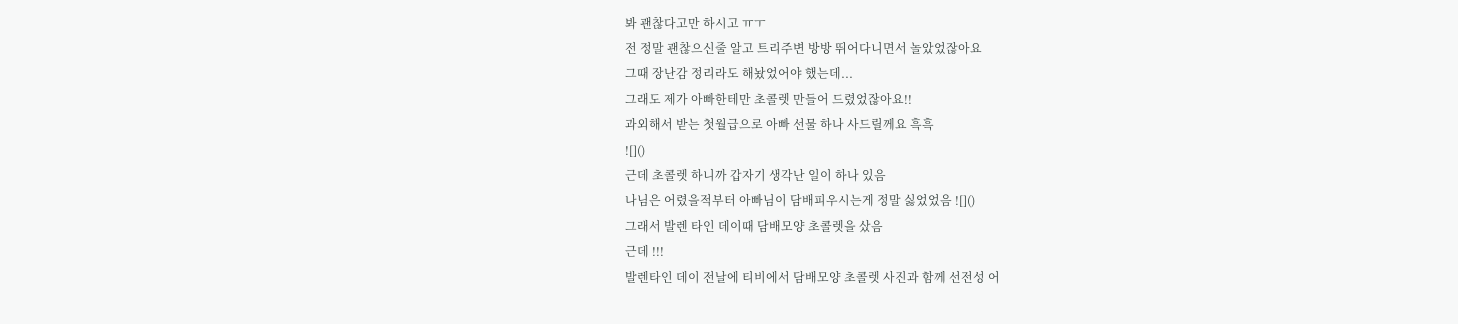봐 괜찮다고만 하시고 ㅠㅜ
전 정말 괜찮으신줄 알고 트리주변 방방 뛰어다니면서 놀았었잖아요
그때 장난감 정리라도 해놨었어야 했는데...
그래도 제가 아빠한테만 초콜렛 만들어 드렸었잖아요!!
과외해서 받는 첫월급으로 아빠 선물 하나 사드릴께요 흑흑
![]()
근데 초콜렛 하니까 갑자기 생각난 일이 하나 있음
나님은 어렸을적부터 아빠님이 담배피우시는게 정말 싫었었음 ![]()
그래서 발렌 타인 데이때 담배모양 초콜렛을 샀음
근데 !!!
발렌타인 데이 전날에 티비에서 담배모양 초콜렛 사진과 함께 선전성 어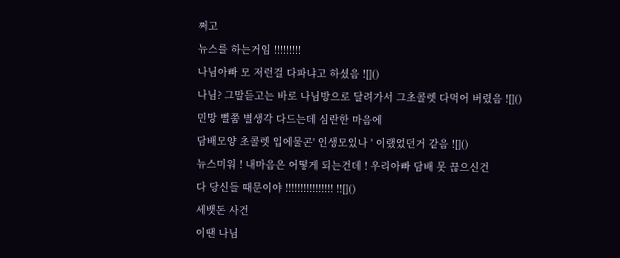쩌고
뉴스를 하는거임 !!!!!!!!!
나님아빠 모 저런걸 다파냐고 하셨음 ![]()
나님? 그말듣고는 바로 나님방으로 달려가서 그초콜렛 다먹어 버렸음 ![]()
민망 뻘쭘 별생각 다드는데 심란한 마음에
담배모양 초콜렛 입에물곤' 인생모있나 ' 이랬었던거 같음 ![]()
뉴스미워 ! 내마음은 어떻게 되는건데 ! 우리아빠 담배 못 끊으신건
다 당신들 때문이야 !!!!!!!!!!!!!!!! !![]()
세뱃돈 사건
이땐 나님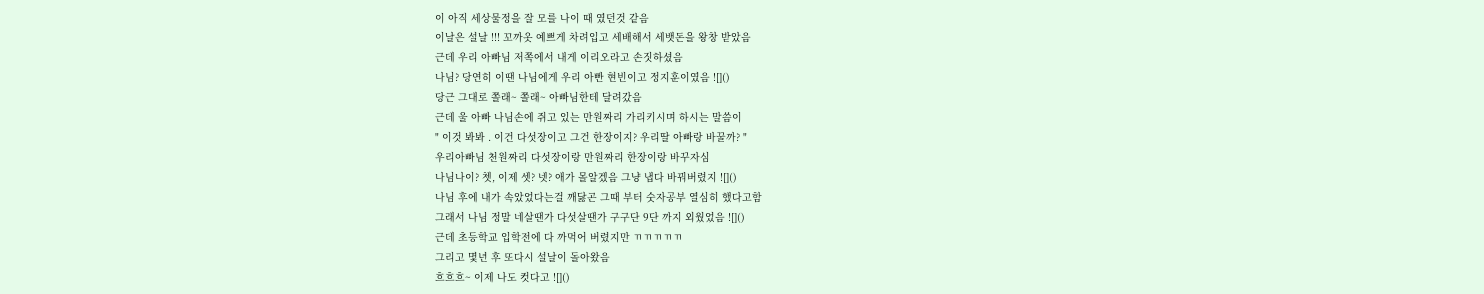이 아직 세상물정을 잘 모를 나이 때 였던것 같음
이날은 설날 !!! 꼬까옷 예쁘게 차려입고 세배해서 세뱃돈을 왕창 받았음
근데 우리 아빠님 저쪽에서 내게 이리오라고 손짓하셨음
나님? 당연히 이땐 나님에게 우리 아빤 현빈이고 정지훈이였음 ![]()
당근 그대로 쫄래~ 쫄래~ 아빠님한테 달려갔음
근데 울 아빠 나님손에 쥐고 있는 만원짜리 가리키시며 하시는 말씀이
" 이것 봐봐 . 이건 다섯장이고 그건 한장이지? 우리딸 아빠랑 바꿀까? "
우리아빠님 천원짜리 다섯장이랑 만원짜리 한장이랑 바꾸자심
나님나이? 쳇, 이제 셋? 넷? 애가 몰알겠음 그냥 냅다 바꿔버렸지 ![]()
나님 후에 내가 속았었다는걸 깨닳곤 그때 부터 숫자공부 열심히 했다고함
그래서 나님 정말 네살땐가 다섯살땐가 구구단 9단 까지 외웠었음 ![]()
근데 초등학교 입학전에 다 까먹어 버렸지만 ㄲㄲㄲㄲㄲ
그리고 몇년 후 또다시 설날이 돌아왔음
흐흐흐~ 이제 나도 컷다고 ![]()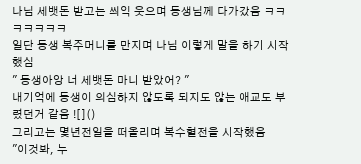나님 세뱃돈 받고는 씌익 웃으며 동생님께 다가갔음 ㅋㅋㅋㅋㅋㅋㅋ
일단 동생 복주머니를 만지며 나님 이렇게 말을 하기 시작했심
" 동생아앙 너 세뱃돈 마니 받았어? "
내기억에 동생이 의심하지 않도록 되지도 않는 애교도 부렸던거 같음 ![]()
그리고는 몇년전일을 떠올리며 복수혈전을 시작했음
"이것봐, 누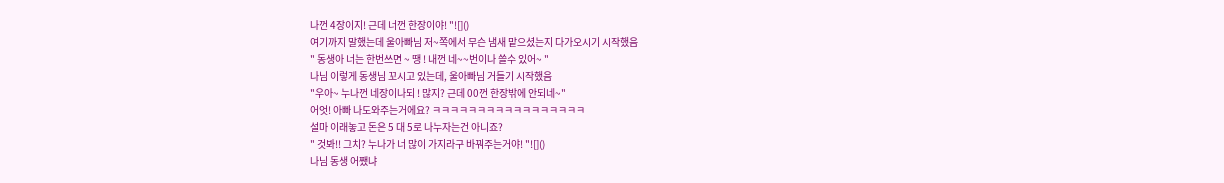나껀 4장이지! 근데 너껀 한장이야! "![]()
여기까지 말했는데 울아빠님 저~쪽에서 무슨 냄새 맡으셨는지 다가오시기 시작했음
" 동생아 너는 한번쓰면 ~ 땡 ! 내껀 네~~번이나 쓸수 있어~ "
나님 이렇게 동생님 꼬시고 있는데, 울아빠님 거들기 시작했음
"우아~ 누나껀 네장이나되 ! 많지? 근데 00껀 한장밖에 안되네~"
어엇! 아빠 나도와주는거에요? ㅋㅋㅋㅋㅋㅋㅋㅋㅋㅋㅋㅋㅋㅋㅋㅋㅋ
설마 이래놓고 돈은 5 대 5로 나누자는건 아니죠?
" 것봐!! 그치? 누나가 너 많이 가지라구 바꿔주는거야! "![]()
나님 동생 어쨌냐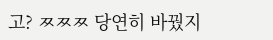고? ㅉㅉㅉ 당연히 바꿨지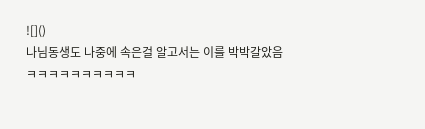![]()
나님동생도 나중에 속은걸 알고서는 이를 박박갈았음
ㅋㅋㅋㅋㅋㅋㅋㅋㅋㅋ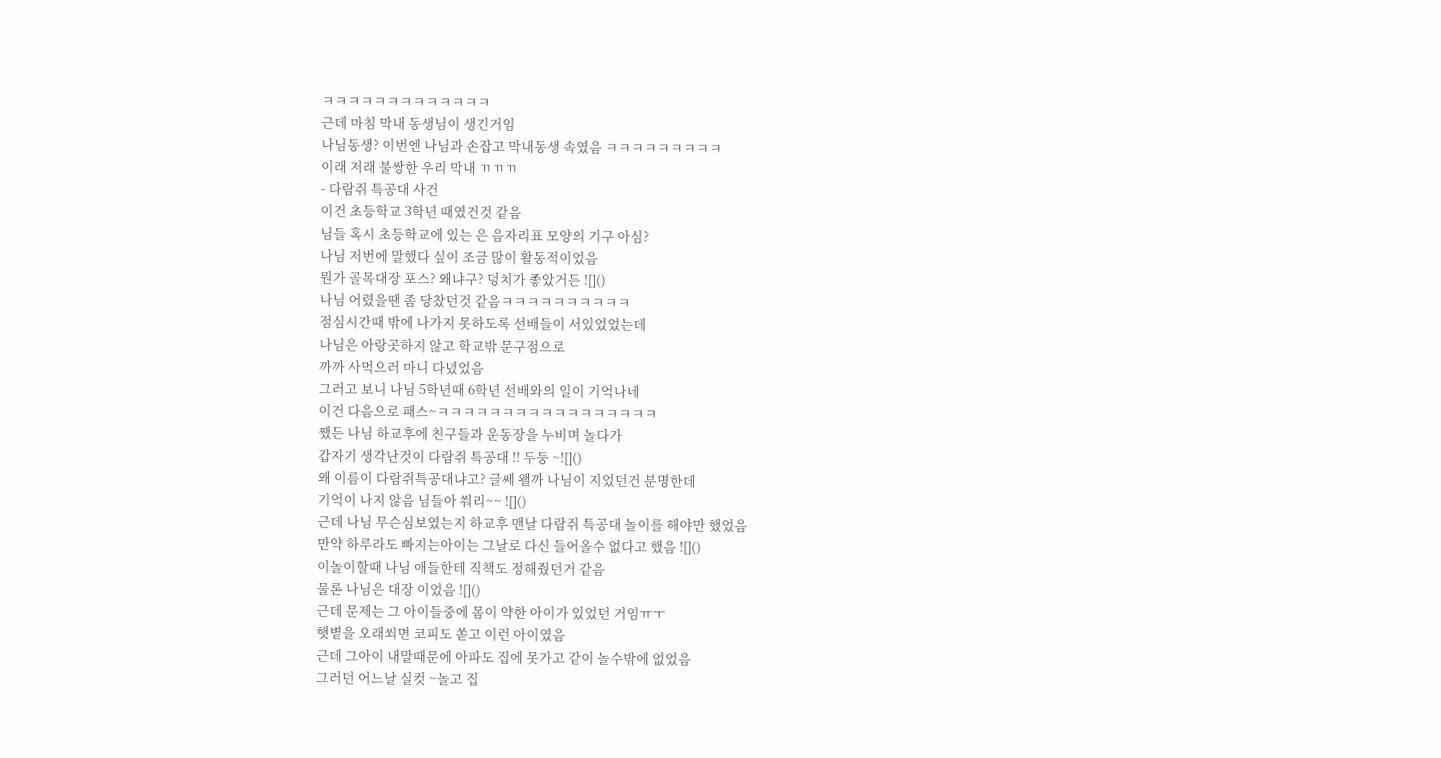ㅋㅋㅋㅋㅋㅋㅋㅋㅋㅋㅋㅋㅋ
근데 마침 막내 동생님이 생긴거임
나님동생? 이번엔 나님과 손잡고 막내동생 속였음 ㅋㅋㅋㅋㅋㅋㅋㅋㅋ
이래 저래 불쌍한 우리 막내 ㄲㄲㄲ
- 다람쥐 특공대 사건
이건 초등학교 3학년 때였건것 같음
님들 혹시 초등학교에 있는 은 음자리표 모양의 기구 아심?
나님 저번에 말했다 싶이 조금 많이 활동적이었음
뭔가 골목대장 포스? 왜냐구? 덩치가 좋았거든 ![]()
나님 어렸을땐 좀 당찼던것 같음ㅋㅋㅋㅋㅋㅋㅋㅋㅋㅋ
점심시간때 밖에 나가지 못하도록 선배들이 서있었었는데
나님은 아랑곳하지 않고 학교밖 문구점으로
까까 사먹으러 마니 다녔었음
그러고 보니 나님 5학년때 6학년 선배와의 일이 기억나네
이건 다음으로 패스~ㅋㅋㅋㅋㅋㅋㅋㅋㅋㅋㅋㅋㅋㅋㅋㅋㅋ
쨌든 나님 하교후에 친구들과 운동장을 누비며 놀다가
갑자기 생각난것이 다람쥐 특공대 !! 두둥 ~![]()
왜 이름이 다람쥐특공대냐고? 글쎄 왤까 나님이 지었던건 분명한데
기억이 나지 않음 님들아 쒀리~~ ![]()
근데 나님 무슨심보였는지 하교후 맨날 다람쥐 특공대 놀이를 해야만 했었음
만약 하루라도 빠지는아이는 그날로 다신 들어올수 없다고 했음 ![]()
이놀이할때 나님 애들한테 직책도 정해줬던거 같음
물론 나님은 대장 이었음 ![]()
근데 문제는 그 아이들중에 몸이 약한 아이가 있었던 거임ㅠㅜ
햇볕을 오래쐬면 코피도 쏟고 이런 아이였음
근데 그아이 내말때문에 아파도 집에 못가고 같이 놀수밖에 없었음
그러던 어느날 실컷 ~놀고 집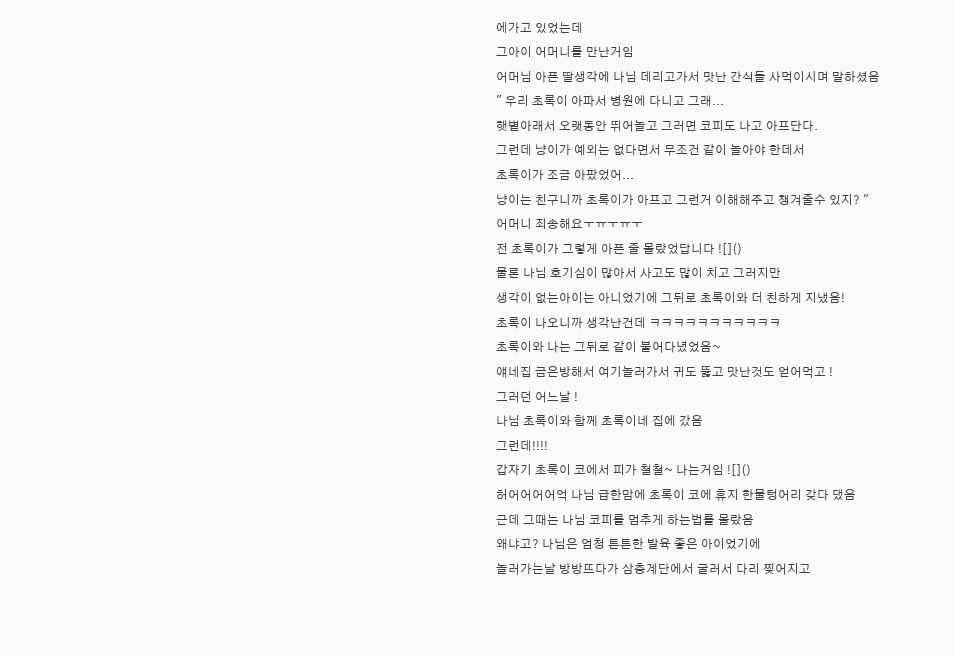에가고 있었는데
그아이 어머니를 만난거임
어머님 아픈 딸생각에 나님 데리고가서 맛난 간식들 사먹이시며 말하셨음
" 우리 초록이 아파서 병원에 다니고 그래...
햇볕아래서 오랫동안 뛰어놀고 그러면 코피도 나고 아프단다.
그런데 냥이가 예외는 없다면서 무조건 같이 놀아야 한데서
초록이가 조금 아팠었어...
냥이는 친구니까 초록이가 아프고 그런거 이해해주고 챙겨줄수 있지? "
어머니 죄송해요ㅜㅠㅜㅠㅜ
전 초록이가 그렇게 아픈 줄 몰랐었답니다 ![]()
물론 나님 호기심이 많아서 사고도 많이 치고 그러지만
생각이 없는아이는 아니었기에 그뒤로 초록이와 더 친하게 지냈음!
초록이 나오니까 생각난건데 ㅋㅋㅋㅋㅋㅋㅋㅋㅋㅋㅋ
초록이와 나는 그뒤로 같이 붙어다녔었음~
얘네집 금은방해서 여기놀러가서 귀도 뚫고 맛난것도 얻어먹고 !
그러던 어느날 !
나님 초록이와 함께 초록이네 집에 갔음
그런데!!!!
갑자기 초록이 코에서 피가 철철~ 나는거임 ![]()
허어어어어억 나님 급한맘에 초록이 코에 휴지 한물텅어리 갖다 댔음
근데 그때는 나님 코피를 멈추게 하는법를 몰랐음
왜냐고? 나님은 엄청 튼튼한 발육 좋은 아이었기에
놀러가는날 방방뜨다가 삼층계단에서 굴러서 다리 찢어지고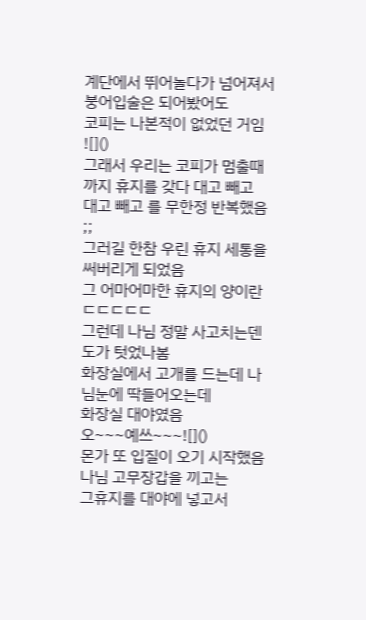계단에서 뛰어놀다가 넘어져서 붕어입술은 되어봤어도
코피는 나본적이 없었던 거임 ![]()
그래서 우리는 코피가 멈출때 까지 휴지를 갖다 대고 빼고
대고 빼고 를 무한정 반복했음 ;;
그러길 한참 우린 휴지 세통을 써버리게 되었음
그 어마어마한 휴지의 양이란 ㄷㄷㄷㄷㄷ
그런데 나님 정말 사고치는덴 도가 텃었나봄
화장실에서 고개를 드는데 나님눈에 딱들어오는데
화장실 대야였음
오~~~예쓰~~~![]()
몬가 또 입질이 오기 시작했음
나님 고무장갑을 끼고는
그휴지를 대야에 넣고서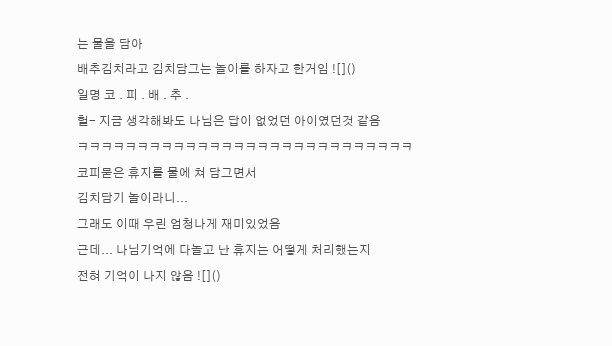는 물을 담아
배추김치라고 김치담그는 놀이를 하자고 한거임 ![]()
일명 코 . 피 . 배 . 추 .
헐- 지금 생각해봐도 나님은 답이 없었던 아이였던것 같음
ㅋㅋㅋㅋㅋㅋㅋㅋㅋㅋㅋㅋㅋㅋㅋㅋㅋㅋㅋㅋㅋㅋㅋㅋㅋㅋㅋㅋ
코피묻은 휴지를 물에 쳐 담그면서
김치담기 놀이라니...
그래도 이때 우린 엄청나게 재미있었음
근데... 나님기억에 다놀고 난 휴지는 어떻게 처리했는지
전혀 기억이 나지 않음 ![]()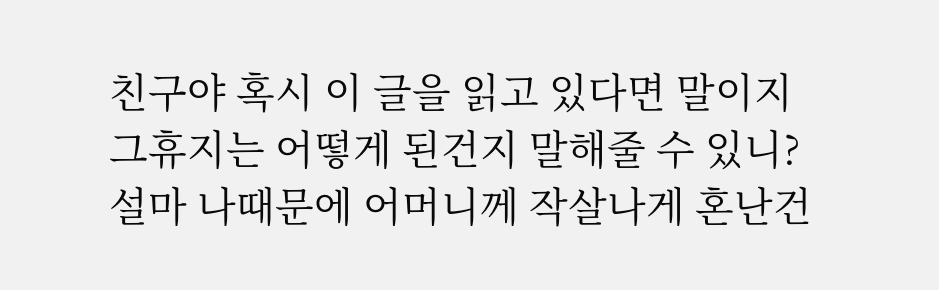친구야 혹시 이 글을 읽고 있다면 말이지
그휴지는 어떻게 된건지 말해줄 수 있니?
설마 나때문에 어머니께 작살나게 혼난건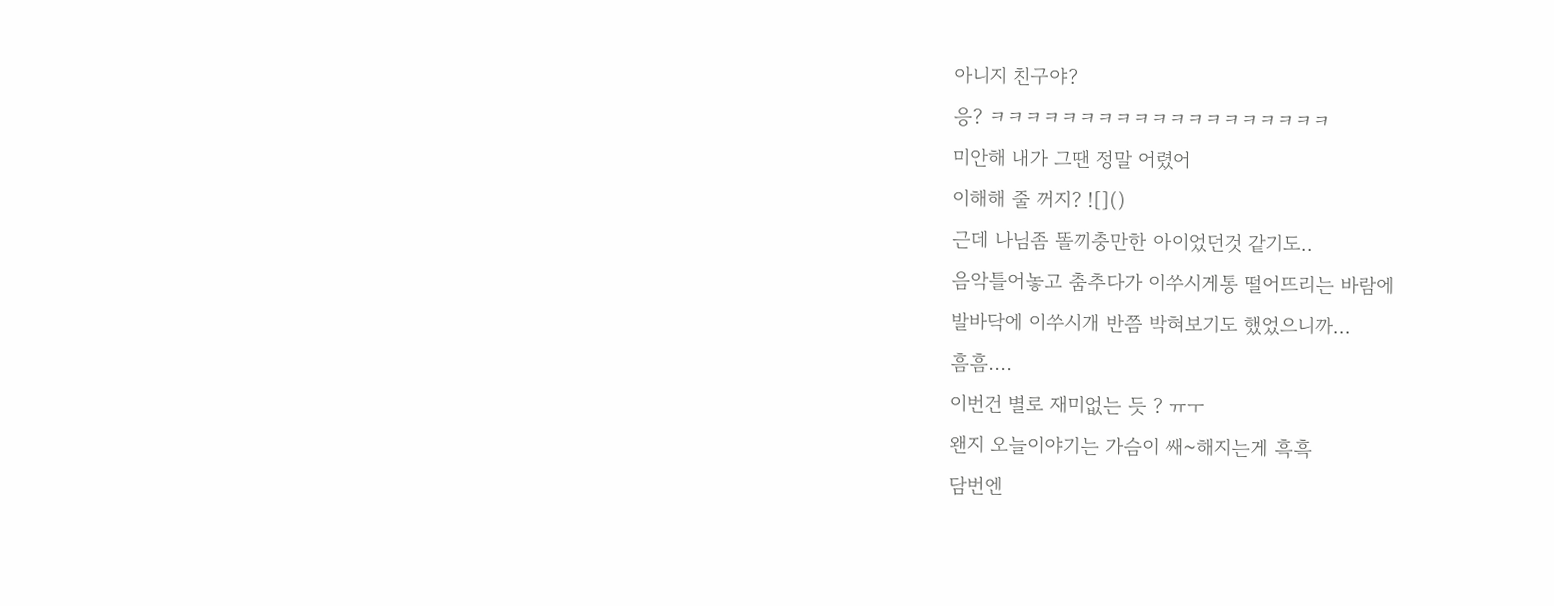아니지 친구야?
응? ㅋㅋㅋㅋㅋㅋㅋㅋㅋㅋㅋㅋㅋㅋㅋㅋㅋㅋㅋ
미안해 내가 그땐 정말 어렸어
이해해 줄 꺼지? ![]()
근데 나님좀 똘끼충만한 아이었던것 같기도..
음악틀어놓고 춤추다가 이쑤시게통 떨어뜨리는 바람에
발바닥에 이쑤시개 반쯤 박혀보기도 했었으니까...
흠흠....
이번건 별로 재미없는 듯 ? ㅠㅜ
왠지 오늘이야기는 가슴이 쌔~해지는게 흑흑
담번엔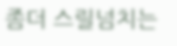좀더 스릴넘치는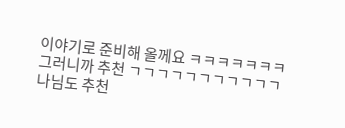이야기로 준비해 올께요 ㅋㅋㅋㅋㅋㅋㅋ
그러니까 추천 ㄱㄱㄱㄱㄱㄱㄱㄱㄱㄱㄱ
나님도 추천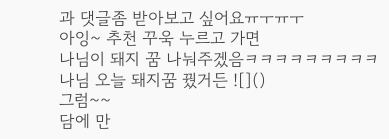과 댓글좀 받아보고 싶어요ㅠㅜㅠㅜ
아잉~ 추천 꾸욱 누르고 가면
나님이 돼지 꿈 나눠주겠음ㅋㅋㅋㅋㅋㅋㅋㅋㅋ
나님 오늘 돼지꿈 꿨거든 ![]()
그럼~~
담에 만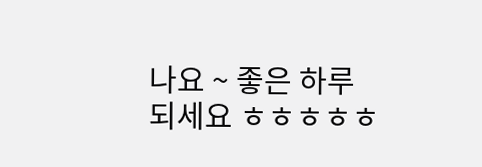나요 ~ 좋은 하루 되세요 ㅎㅎㅎㅎㅎ